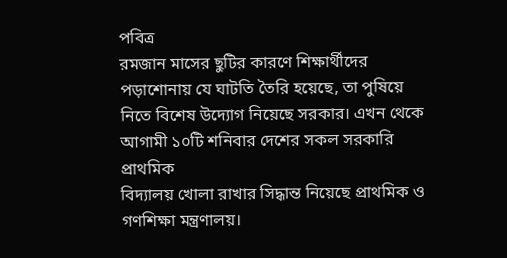পবিত্র
রমজান মাসের ছুটির কারণে শিক্ষার্থীদের পড়াশোনায় যে ঘাটতি তৈরি হয়েছে, তা পুষিয়ে
নিতে বিশেষ উদ্যোগ নিয়েছে সরকার। এখন থেকে আগামী ১০টি শনিবার দেশের সকল সরকারি প্রাথমিক
বিদ্যালয় খোলা রাখার সিদ্ধান্ত নিয়েছে প্রাথমিক ও গণশিক্ষা মন্ত্রণালয়।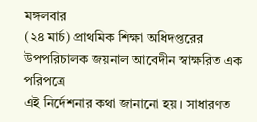মঙ্গলবার
(২৪ মার্চ) প্রাথমিক শিক্ষা অধিদপ্তরের উপপরিচালক জয়নাল আবেদীন স্বাক্ষরিত এক পরিপত্রে
এই নির্দেশনার কথা জানানো হয়। সাধারণত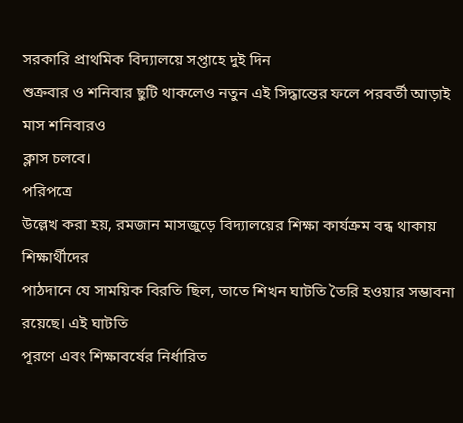সরকারি প্রাথমিক বিদ্যালয়ে সপ্তাহে দুই দিন
শুক্রবার ও শনিবার ছুটি থাকলেও নতুন এই সিদ্ধান্তের ফলে পরবর্তী আড়াই মাস শনিবারও
ক্লাস চলবে।
পরিপত্রে
উল্লেখ করা হয়, রমজান মাসজুড়ে বিদ্যালয়ের শিক্ষা কার্যক্রম বন্ধ থাকায় শিক্ষার্থীদের
পাঠদানে যে সাময়িক বিরতি ছিল, তাতে শিখন ঘাটতি তৈরি হওয়ার সম্ভাবনা রয়েছে। এই ঘাটতি
পূরণে এবং শিক্ষাবর্ষের নির্ধারিত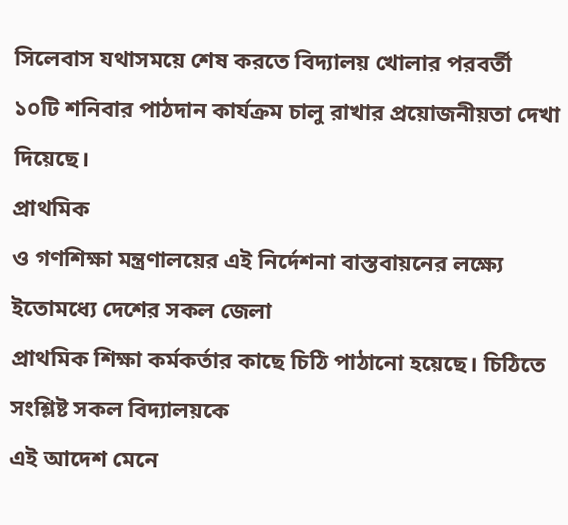সিলেবাস যথাসময়ে শেষ করতে বিদ্যালয় খোলার পরবর্তী
১০টি শনিবার পাঠদান কার্যক্রম চালু রাখার প্রয়োজনীয়তা দেখা দিয়েছে।
প্রাথমিক
ও গণশিক্ষা মন্ত্রণালয়ের এই নির্দেশনা বাস্তবায়নের লক্ষ্যে ইতোমধ্যে দেশের সকল জেলা
প্রাথমিক শিক্ষা কর্মকর্তার কাছে চিঠি পাঠানো হয়েছে। চিঠিতে সংশ্লিষ্ট সকল বিদ্যালয়কে
এই আদেশ মেনে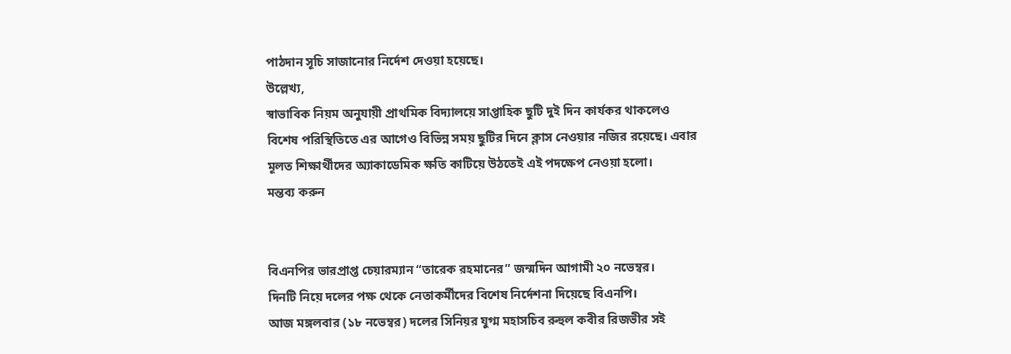পাঠদান সূচি সাজানোর নির্দেশ দেওয়া হয়েছে।
উল্লেখ্য,
স্বাভাবিক নিয়ম অনুযায়ী প্রাথমিক বিদ্যালয়ে সাপ্তাহিক ছুটি দুই দিন কার্যকর থাকলেও
বিশেষ পরিস্থিতিতে এর আগেও বিভিন্ন সময় ছুটির দিনে ক্লাস নেওয়ার নজির রয়েছে। এবার
মূলত শিক্ষার্থীদের অ্যাকাডেমিক ক্ষতি কাটিয়ে উঠতেই এই পদক্ষেপ নেওয়া হলো।
মন্তব্য করুন


বিএনপির ভারপ্রাপ্ত চেয়ারম্যান “তারেক রহমানের” জন্মদিন আগামী ২০ নভেম্বর।
দিনটি নিয়ে দলের পক্ষ থেকে নেতাকর্মীদের বিশেষ নির্দেশনা দিয়েছে বিএনপি।
আজ মঙ্গলবার (১৮ নভেম্বর) দলের সিনিয়র যুগ্ম মহাসচিব রুহুল কবীর রিজভীর সই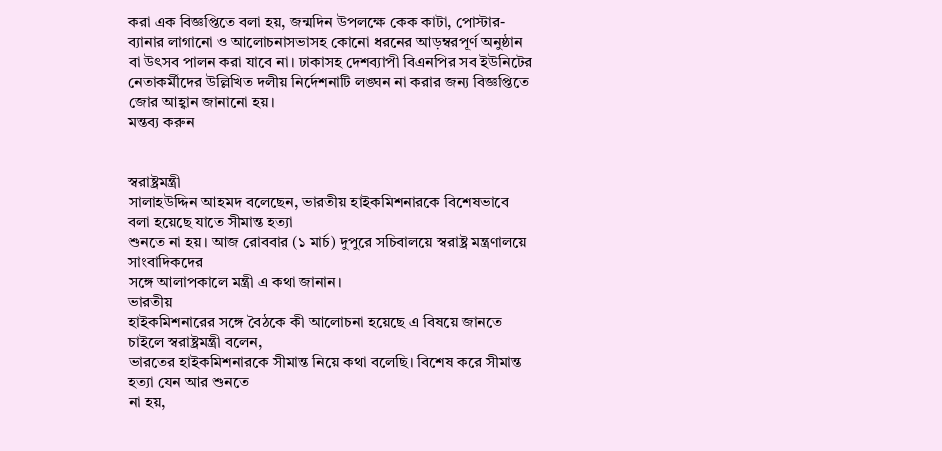করা এক বিজ্ঞপ্তিতে বলা হয়, জন্মদিন উপলক্ষে কেক কাটা, পোস্টার-ব্যানার লাগানো ও আলোচনাসভাসহ কোনো ধরনের আড়ম্বরপূর্ণ অনুষ্ঠান বা উৎসব পালন করা যাবে না। ঢাকাসহ দেশব্যাপী বিএনপির সব ইউনিটের নেতাকর্মীদের উল্লিখিত দলীয় নির্দেশনাটি লঙ্ঘন না করার জন্য বিজ্ঞপ্তিতে জোর আহ্বান জানানো হয়।
মন্তব্য করুন


স্বরাষ্ট্রমন্ত্রী
সালাহউদ্দিন আহমদ বলেছেন, ভারতীয় হাইকমিশনারকে বিশেষভাবে বলা হয়েছে যাতে সীমান্ত হত্যা
শুনতে না হয়। আজ রোববার (১ মার্চ) দুপুরে সচিবালয়ে স্বরাষ্ট্র মন্ত্রণালয়ে সাংবাদিকদের
সঙ্গে আলাপকালে মন্ত্রী এ কথা জানান।
ভারতীয়
হাইকমিশনারের সঙ্গে বৈঠকে কী আলোচনা হয়েছে এ বিষয়ে জানতে চাইলে স্বরাষ্ট্রমন্ত্রী বলেন,
ভারতের হাইকমিশনারকে সীমান্ত নিয়ে কথা বলেছি। বিশেষ করে সীমান্ত হত্যা যেন আর শুনতে
না হয়,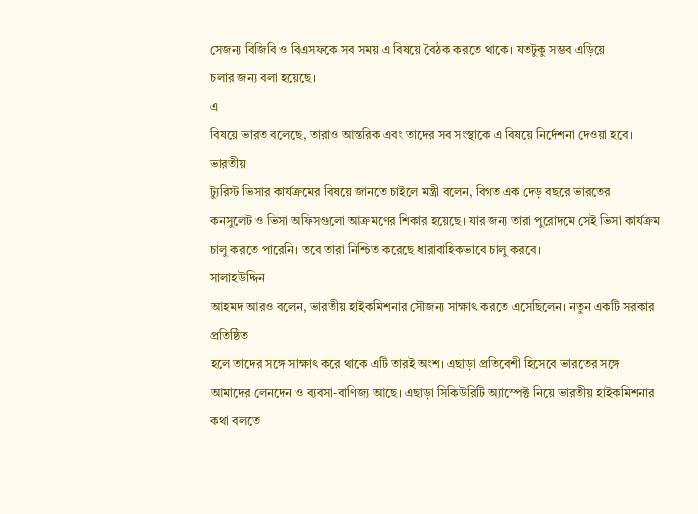সেজন্য বিজিবি ও বিএসফকে সব সময় এ বিষয়ে বৈঠক করতে থাকে। যতটুকু সম্ভব এড়িয়ে
চলার জন্য বলা হয়েছে।
এ
বিষয়ে ভারত বলেছে, তারাও আন্তরিক এবং তাদের সব সংস্থাকে এ বিষয়ে নির্দেশনা দেওয়া হবে।
ভারতীয়
ট্যুরিস্ট ভিসার কার্যক্রমের বিষয়ে জানতে চাইলে মন্ত্রী বলেন, বিগত এক দেড় বছরে ভারতের
কনসুলেট ও ভিসা অফিসগুলো আক্রমণের শিকার হয়েছে। যার জন্য তারা পুরোদমে সেই ভিসা কার্যক্রম
চালু করতে পারেনি। তবে তারা নিশ্চিত করেছে ধারাবাহিকভাবে চালু করবে।
সালাহউদ্দিন
আহমদ আরও বলেন, ভারতীয় হাইকমিশনার সৌজন্য সাক্ষাৎ করতে এসেছিলেন। নতুন একটি সরকার প্রতিষ্ঠিত
হলে তাদের সঙ্গে সাক্ষাৎ করে থাকে এটি তারই অংশ। এছাড়া প্রতিবেশী হিসেবে ভারতের সঙ্গে
আমাদের লেনদেন ও ব্যবসা-বাণিজ্য আছে। এছাড়া সিকিউরিটি অ্যাস্পেক্ট নিয়ে ভারতীয় হাইকমিশনার
কথা বলতে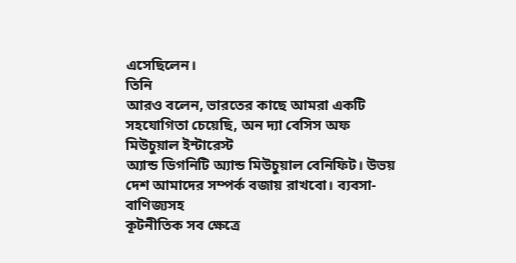এসেছিলেন।
তিনি
আরও বলেন, ভারতের কাছে আমরা একটি সহযোগিতা চেয়েছি, অন দ্যা বেসিস অফ মিউচুয়াল ইন্টারেস্ট
অ্যান্ড ডিগনিটি অ্যান্ড মিউচুয়াল বেনিফিট। উভয় দেশ আমাদের সম্পর্ক বজায় রাখবো। ব্যবসা-বাণিজ্যসহ
কূটনীতিক সব ক্ষেত্রে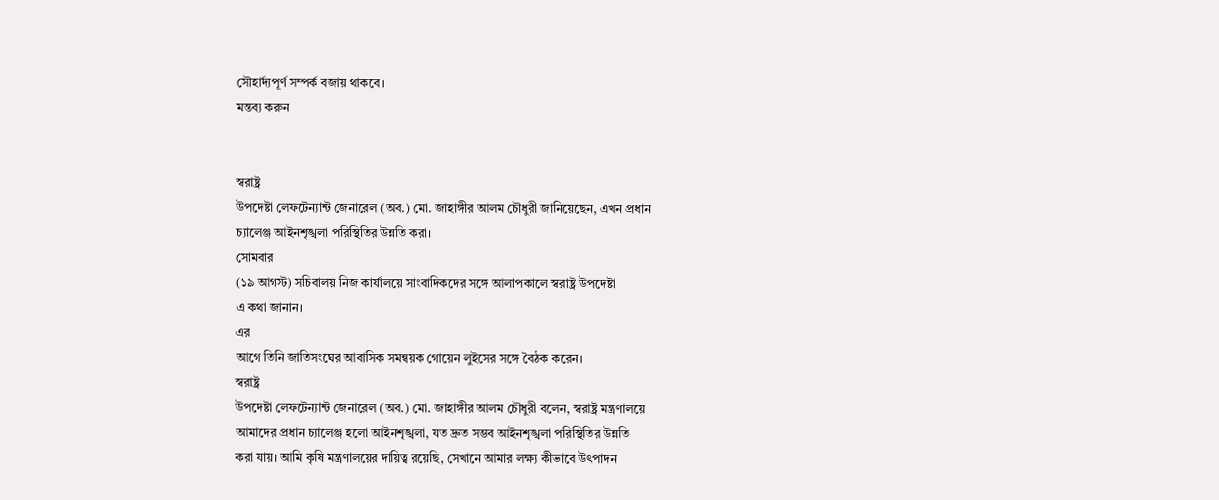সৌহার্দ্যপূর্ণ সম্পর্ক বজায় থাকবে।
মন্তব্য করুন


স্বরাষ্ট্র
উপদেষ্টা লেফটেন্যান্ট জেনারেল (অব.) মো. জাহাঙ্গীর আলম চৌধুরী জানিয়েছেন, এখন প্রধান
চ্যালেঞ্জ আইনশৃঙ্খলা পরিস্থিতির উন্নতি করা।
সোমবার
(১৯ আগস্ট) সচিবালয় নিজ কার্যালয়ে সাংবাদিকদের সঙ্গে আলাপকালে স্বরাষ্ট্র উপদেষ্টা
এ কথা জানান।
এর
আগে তিনি জাতিসংঘের আবাসিক সমন্বয়ক গোয়েন লুইসের সঙ্গে বৈঠক করেন।
স্বরাষ্ট্র
উপদেষ্টা লেফটেন্যান্ট জেনারেল (অব.) মো. জাহাঙ্গীর আলম চৌধুরী বলেন, স্বরাষ্ট্র মন্ত্রণালয়ে
আমাদের প্রধান চ্যালেঞ্জ হলো আইনশৃঙ্খলা, যত দ্রুত সম্ভব আইনশৃঙ্খলা পরিস্থিতির উন্নতি
করা যায়। আমি কৃষি মন্ত্রণালয়ের দায়িত্ব রয়েছি, সেখানে আমার লক্ষ্য কীভাবে উৎপাদন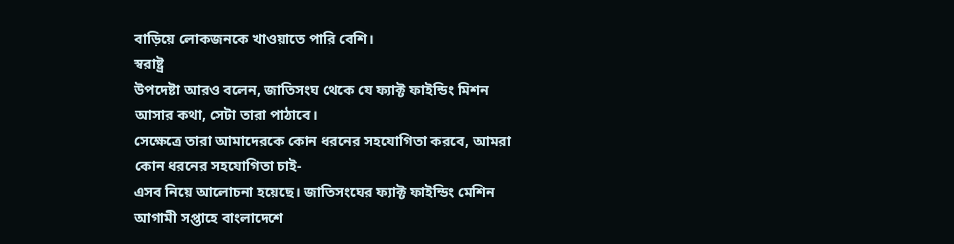বাড়িয়ে লোকজনকে খাওয়াতে পারি বেশি।
স্বরাষ্ট্র
উপদেষ্টা আরও বলেন, জাতিসংঘ থেকে যে ফ্যাক্ট ফাইন্ডিং মিশন আসার কথা, সেটা তারা পাঠাবে।
সেক্ষেত্রে তারা আমাদেরকে কোন ধরনের সহযোগিতা করবে, আমরা কোন ধরনের সহযোগিতা চাই-
এসব নিয়ে আলোচনা হয়েছে। জাতিসংঘের ফ্যাক্ট ফাইন্ডিং মেশিন আগামী সপ্তাহে বাংলাদেশে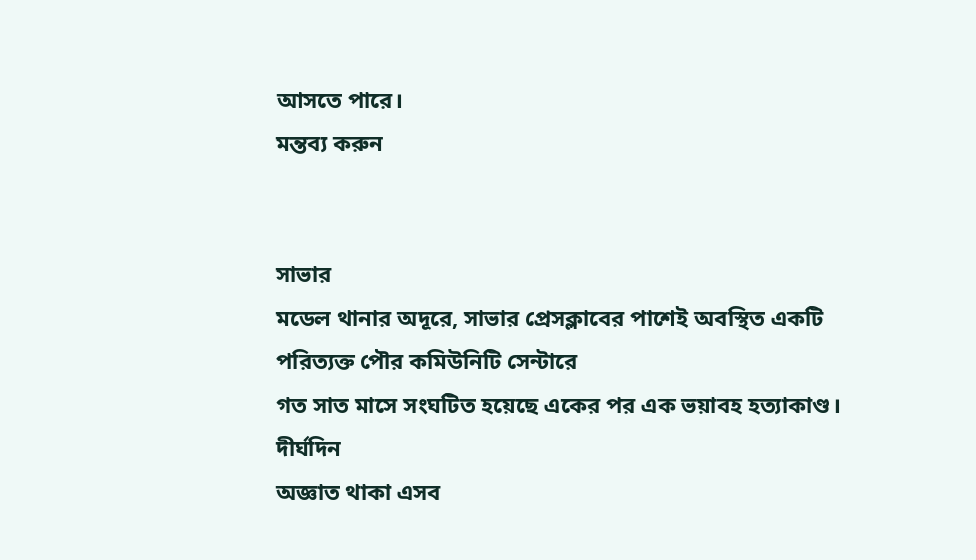আসতে পারে।
মন্তব্য করুন


সাভার
মডেল থানার অদূরে, সাভার প্রেসক্লাবের পাশেই অবস্থিত একটি পরিত্যক্ত পৌর কমিউনিটি সেন্টারে
গত সাত মাসে সংঘটিত হয়েছে একের পর এক ভয়াবহ হত্যাকাণ্ড।
দীর্ঘদিন
অজ্ঞাত থাকা এসব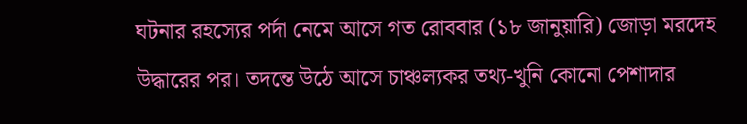ঘটনার রহস্যের পর্দা নেমে আসে গত রোববার (১৮ জানুয়ারি) জোড়া মরদেহ
উদ্ধারের পর। তদন্তে উঠে আসে চাঞ্চল্যকর তথ্য-খুনি কোনো পেশাদার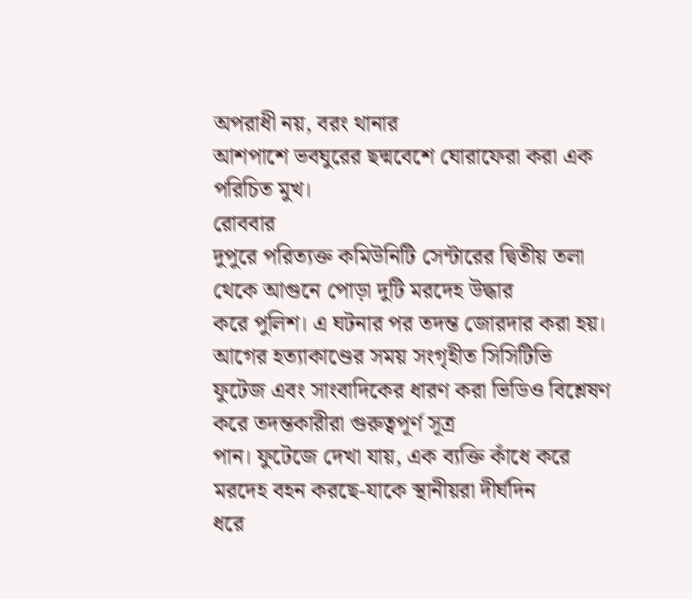অপরাধী নয়, বরং থানার
আশপাশে ভবঘুরের ছদ্মবেশে ঘোরাফেরা করা এক পরিচিত মুখ।
রোববার
দুপুরে পরিত্যক্ত কমিউনিটি সেন্টারের দ্বিতীয় তলা থেকে আগুনে পোড়া দুটি মরদেহ উদ্ধার
করে পুলিশ। এ ঘটনার পর তদন্ত জোরদার করা হয়। আগের হত্যাকাণ্ডের সময় সংগৃহীত সিসিটিভি
ফুটেজ এবং সাংবাদিকের ধারণ করা ভিডিও বিশ্লেষণ করে তদন্তকারীরা গুরুত্বপূর্ণ সূত্র
পান। ফুটেজে দেখা যায়, এক ব্যক্তি কাঁধে করে মরদেহ বহন করছে-যাকে স্থানীয়রা দীর্ঘদিন
ধরে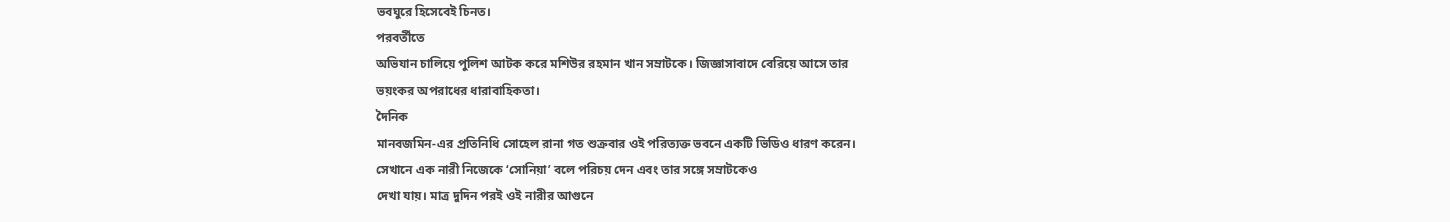ভবঘুরে হিসেবেই চিনত।
পরবর্তীতে
অভিযান চালিয়ে পুলিশ আটক করে মশিউর রহমান খান সম্রাটকে। জিজ্ঞাসাবাদে বেরিয়ে আসে তার
ভয়ংকর অপরাধের ধারাবাহিকতা।
দৈনিক
মানবজমিন-এর প্রতিনিধি সোহেল রানা গত শুক্রবার ওই পরিত্যক্ত ভবনে একটি ভিডিও ধারণ করেন।
সেখানে এক নারী নিজেকে ‘সোনিয়া’ বলে পরিচয় দেন এবং তার সঙ্গে সম্রাটকেও
দেখা যায়। মাত্র দুদিন পরই ওই নারীর আগুনে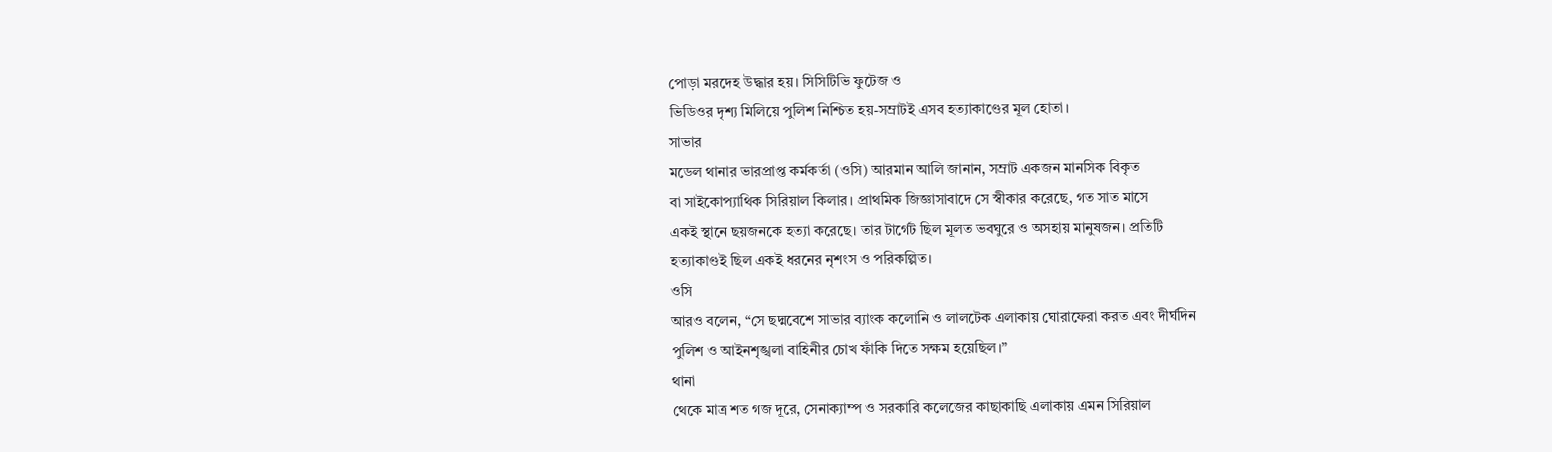পোড়া মরদেহ উদ্ধার হয়। সিসিটিভি ফুটেজ ও
ভিডিওর দৃশ্য মিলিয়ে পুলিশ নিশ্চিত হয়-সম্রাটই এসব হত্যাকাণ্ডের মূল হোতা।
সাভার
মডেল থানার ভারপ্রাপ্ত কর্মকর্তা (ওসি) আরমান আলি জানান, সম্রাট একজন মানসিক বিকৃত
বা সাইকোপ্যাথিক সিরিয়াল কিলার। প্রাথমিক জিজ্ঞাসাবাদে সে স্বীকার করেছে, গত সাত মাসে
একই স্থানে ছয়জনকে হত্যা করেছে। তার টার্গেট ছিল মূলত ভবঘুরে ও অসহায় মানুষজন। প্রতিটি
হত্যাকাণ্ডই ছিল একই ধরনের নৃশংস ও পরিকল্পিত।
ওসি
আরও বলেন, “সে ছদ্মবেশে সাভার ব্যাংক কলোনি ও লালটেক এলাকায় ঘোরাফেরা করত এবং দীর্ঘদিন
পুলিশ ও আইনশৃঙ্খলা বাহিনীর চোখ ফাঁকি দিতে সক্ষম হয়েছিল।”
থানা
থেকে মাত্র শত গজ দূরে, সেনাক্যাম্প ও সরকারি কলেজের কাছাকাছি এলাকায় এমন সিরিয়াল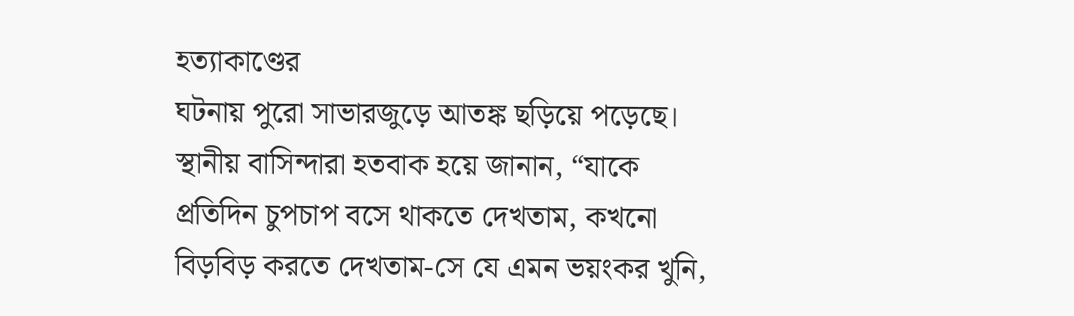হত্যাকাণ্ডের
ঘটনায় পুরো সাভারজুড়ে আতঙ্ক ছড়িয়ে পড়েছে। স্থানীয় বাসিন্দারা হতবাক হয়ে জানান, “যাকে
প্রতিদিন চুপচাপ বসে থাকতে দেখতাম, কখনো বিড়বিড় করতে দেখতাম-সে যে এমন ভয়ংকর খুনি,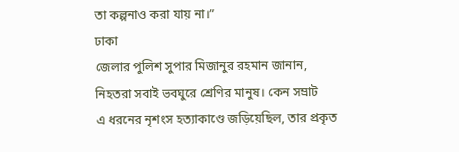তা কল্পনাও করা যায় না।”
ঢাকা
জেলার পুলিশ সুপার মিজানুর রহমান জানান, নিহতরা সবাই ভবঘুরে শ্রেণির মানুষ। কেন সম্রাট
এ ধরনের নৃশংস হত্যাকাণ্ডে জড়িয়েছিল, তার প্রকৃত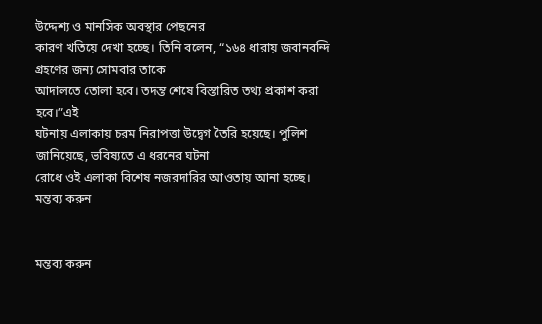উদ্দেশ্য ও মানসিক অবস্থার পেছনের
কারণ খতিয়ে দেখা হচ্ছে। তিনি বলেন, “১৬৪ ধারায় জবানবন্দি গ্রহণের জন্য সোমবার তাকে
আদালতে তোলা হবে। তদন্ত শেষে বিস্তারিত তথ্য প্রকাশ করা হবে।”এই
ঘটনায় এলাকায় চরম নিরাপত্তা উদ্বেগ তৈরি হয়েছে। পুলিশ জানিয়েছে, ভবিষ্যতে এ ধরনের ঘটনা
রোধে ওই এলাকা বিশেষ নজরদারির আওতায় আনা হচ্ছে।
মন্তব্য করুন


মন্তব্য করুন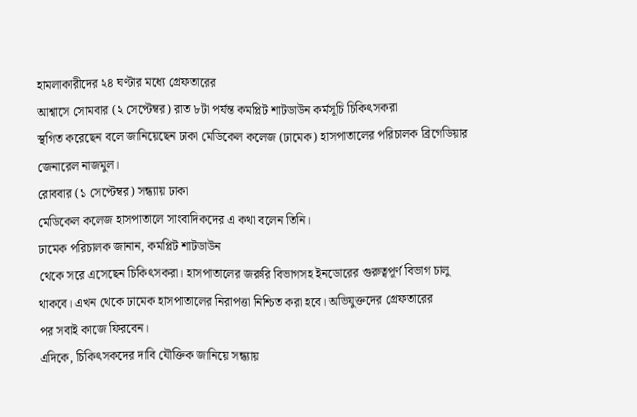হামলাকারীদের ২৪ ঘণ্টার মধ্যে গ্রেফতারের
আশ্বাসে সোমবার (২ সেপ্টেম্বর) রাত ৮টা পর্যন্ত কমপ্লিট শাটডাউন কর্মসূচি চিকিৎসকরা
স্থগিত করেছেন বলে জানিয়েছেন ঢাকা মেডিকেল কলেজ (ঢামেক) হাসপাতালের পরিচালক ব্রিগেডিয়ার
জেনারেল নাজমুল।
রোববার (১ সেপ্টেম্বর) সন্ধ্যায় ঢাকা
মেডিকেল কলেজ হাসপাতালে সাংবাদিকদের এ কথা বলেন তিনি।
ঢামেক পরিচালক জানান, কমপ্লিট শাটডাউন
থেকে সরে এসেছেন চিকিৎসকরা। হাসপাতালের জরুরি বিভাগসহ ইনডোরের গুরুত্বপূর্ণ বিভাগ চালু
থাকবে। এখন থেকে ঢামেক হাসপাতালের নিরাপত্তা নিশ্চিত করা হবে। অভিযুক্তদের গ্রেফতারের
পর সবাই কাজে ফিরবেন।
এদিকে, চিকিৎসকদের দাবি যৌক্তিক জানিয়ে সন্ধ্যায়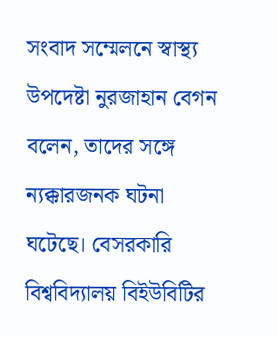সংবাদ সম্মেলনে স্বাস্থ্য উপদেষ্টা নুরজাহান বেগন বলেন, তাদের সঙ্গে ন্যক্কারজনক ঘটনা
ঘটেছে। বেসরকারি বিশ্ববিদ্যালয় বিইউবিটির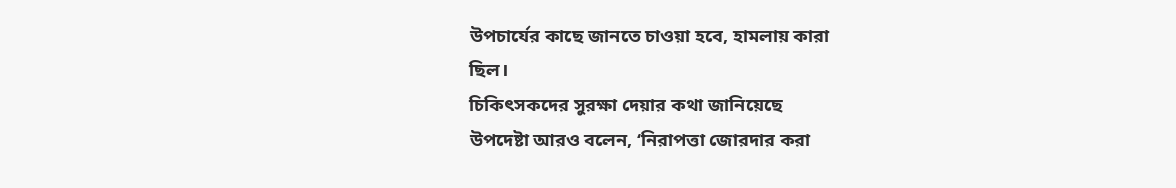উপচার্যের কাছে জানতে চাওয়া হবে, হামলায় কারা
ছিল।
চিকিৎসকদের সুরক্ষা দেয়ার কথা জানিয়েছে
উপদেষ্টা আরও বলেন, ‘নিরাপত্তা জোরদার করা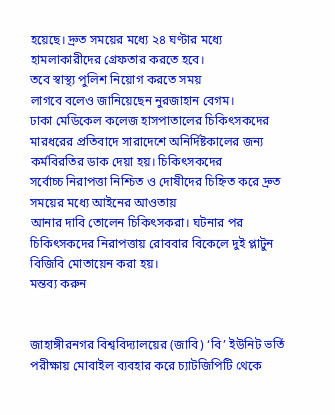হয়েছে। দ্রুত সময়ের মধ্যে ২৪ ঘণ্টার মধ্যে
হামলাকারীদের গ্রেফতার করতে হবে।
তবে স্বাস্থ্য পুলিশ নিয়োগ করতে সময়
লাগবে বলেও জানিয়েছেন নুরজাহান বেগম।
ঢাকা মেডিকেল কলেজ হাসপাতালের চিকিৎসকদের
মারধরের প্রতিবাদে সারাদেশে অনির্দিষ্টকালের জন্য কর্মবিরতির ডাক দেয়া হয়। চিকিৎসকদের
সর্বোচ্চ নিরাপত্তা নিশ্চিত ও দোষীদের চিহ্নিত করে দ্রুত সময়ের মধ্যে আইনের আওতায়
আনার দাবি তোলেন চিকিৎসকরা। ঘটনার পর চিকিৎসকদের নিরাপত্তায় রোববার বিকেলে দুই প্লাটুন
বিজিবি মোতায়েন করা হয়।
মন্তব্য করুন


জাহাঙ্গীরনগর বিশ্ববিদ্যালয়ের (জাবি) ‘বি’ ইউনিট ভর্তি পরীক্ষায় মোবাইল ব্যবহার করে চ্যাটজিপিটি থেকে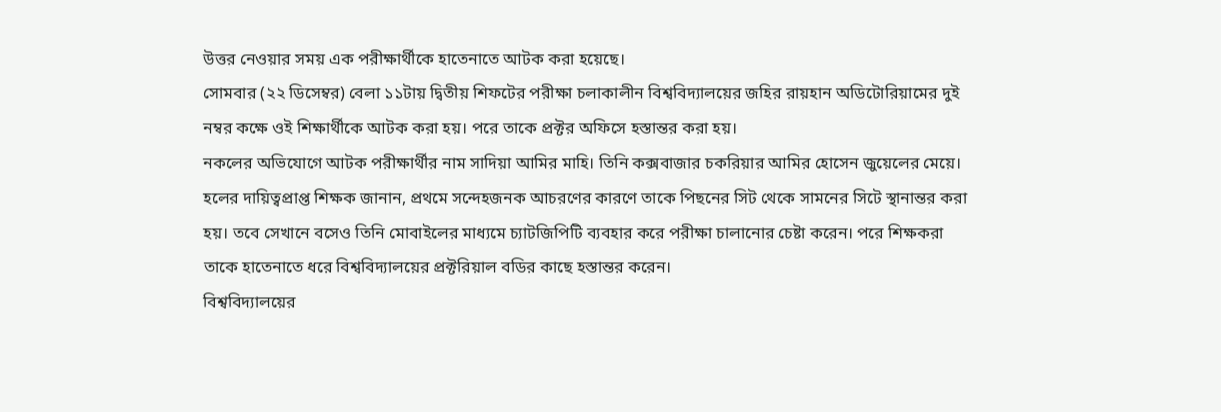উত্তর নেওয়ার সময় এক পরীক্ষার্থীকে হাতেনাতে আটক করা হয়েছে।
সোমবার (২২ ডিসেম্বর) বেলা ১১টায় দ্বিতীয় শিফটের পরীক্ষা চলাকালীন বিশ্ববিদ্যালয়ের জহির রায়হান অডিটোরিয়ামের দুই নম্বর কক্ষে ওই শিক্ষার্থীকে আটক করা হয়। পরে তাকে প্রক্টর অফিসে হস্তান্তর করা হয়।
নকলের অভিযোগে আটক পরীক্ষার্থীর নাম সাদিয়া আমির মাহি। তিনি কক্সবাজার চকরিয়ার আমির হোসেন জুয়েলের মেয়ে।
হলের দায়িত্বপ্রাপ্ত শিক্ষক জানান, প্রথমে সন্দেহজনক আচরণের কারণে তাকে পিছনের সিট থেকে সামনের সিটে স্থানান্তর করা হয়। তবে সেখানে বসেও তিনি মোবাইলের মাধ্যমে চ্যাটজিপিটি ব্যবহার করে পরীক্ষা চালানোর চেষ্টা করেন। পরে শিক্ষকরা তাকে হাতেনাতে ধরে বিশ্ববিদ্যালয়ের প্রক্টরিয়াল বডির কাছে হস্তান্তর করেন।
বিশ্ববিদ্যালয়ের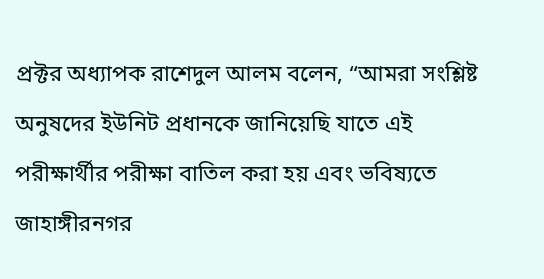প্রক্টর অধ্যাপক রাশেদুল আলম বলেন, “আমরা সংশ্লিষ্ট অনুষদের ইউনিট প্রধানকে জানিয়েছি যাতে এই পরীক্ষার্থীর পরীক্ষা বাতিল করা হয় এবং ভবিষ্যতে জাহাঙ্গীরনগর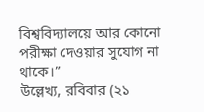বিশ্ববিদ্যালয়ে আর কোনো পরীক্ষা দেওয়ার সুযোগ না থাকে।”
উল্লেখ্য, রবিবার (২১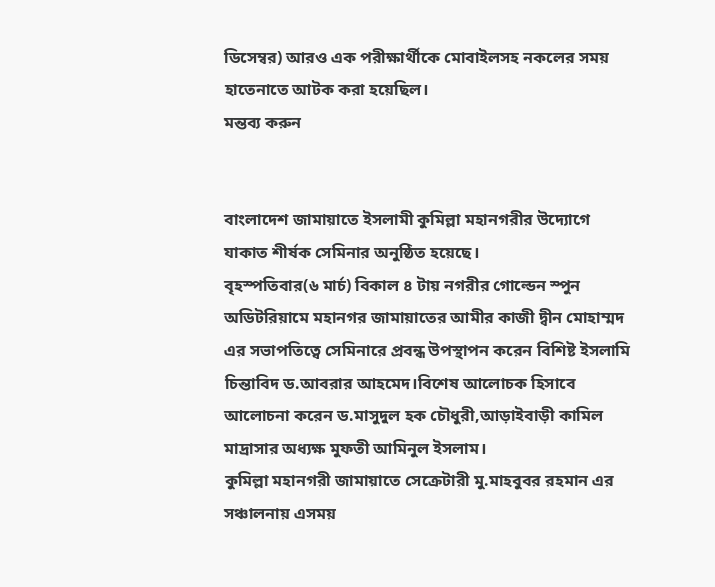ডিসেম্বর) আরও এক পরীক্ষার্থীকে মোবাইলসহ নকলের সময় হাতেনাতে আটক করা হয়েছিল।
মন্তব্য করুন


বাংলাদেশ জামায়াতে ইসলামী কুমিল্লা মহানগরীর উদ্যোগে যাকাত শীর্ষক সেমিনার অনুষ্ঠিত হয়েছে।
বৃহস্পতিবার(৬ মার্চ) বিকাল ৪ টায় নগরীর গোল্ডেন স্পুন অডিটরিয়ামে মহানগর জামায়াতের আমীর কাজী দ্বীন মোহাম্মদ এর সভাপতিত্বে সেমিনারে প্রবন্ধ উপস্থাপন করেন বিশিষ্ট ইসলামি চিন্তাবিদ ড.আবরার আহমেদ।বিশেষ আলোচক হিসাবে আলোচনা করেন ড.মাসুদুল হক চৌধুরী,আড়াইবাড়ী কামিল মাদ্রাসার অধ্যক্ষ মুফতী আমিনুল ইসলাম।
কুমিল্লা মহানগরী জামায়াতে সেক্রেটারী মু.মাহবুবর রহমান এর সঞ্চালনায় এসময়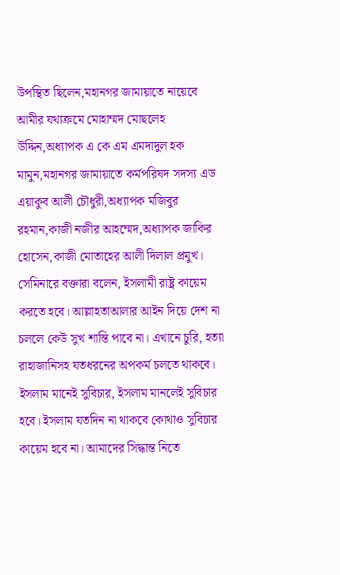উপস্থিত ছিলেন,মহানগর জামায়াতে নায়েবে আমীর যথাক্রমে মোহাম্মদ মোছলেহ উদ্দিন,অধ্যাপক এ কে এম এমদাদুল হক মামুন,মহানগর জামায়াতে কর্মপরিষদ সদস্য এড এয়াকুব আলী চৌধুরী,অধ্যাপক মজিবুর রহমান,কাজী নজীর আহম্মেদ,অধ্যাপক জাকির হোসেন,কাজী মোতাহের আলী দিলাল প্রমুখ।
সেমিনারে বক্তারা বলেন, ইসলামী রাষ্ট্র কায়েম করতে হবে। আল্লাহতাআলার আইন দিয়ে দেশ না চললে কেউ সুখ শান্তি পাবে না। এখানে চুরি, হত্যা রাহাজানিসহ যতধরনের অপকর্ম চলতে থাকবে। ইসলাম মানেই সুবিচার, ইসলাম মানলেই সুবিচার হবে। ইসলাম যতদিন না থাকবে কোথাও সুবিচার কায়েম হবে না। আমাদের সিদ্ধান্ত নিতে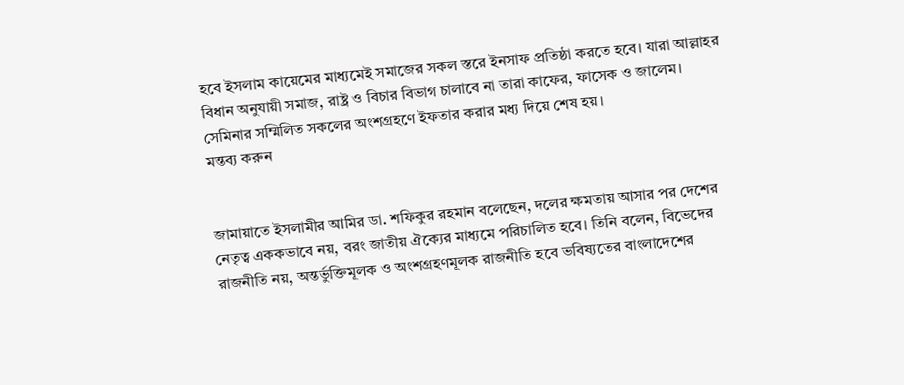হবে ইসলাম কায়েমের মাধ্যমেই সমাজের সকল স্তরে ইনসাফ প্রতিষ্ঠা করতে হবে। যারা আল্লাহর বিধান অনুযায়ী সমাজ, রাষ্ট্র ও বিচার বিভাগ চালাবে না তারা কাফের, ফাসেক ও জালেম।
সেমিনার সম্মিলিত সকলের অংশগ্রহণে ইফতার করার মধ্য দিয়ে শেষ হয়।
মন্তব্য করুন


জামায়াতে ইসলামীর আমির ডা. শফিকুর রহমান বলেছেন, দলের ক্ষমতায় আসার পর দেশের নেতৃত্ব এককভাবে নয়, বরং জাতীয় ঐক্যের মাধ্যমে পরিচালিত হবে। তিনি বলেন, বিভেদের রাজনীতি নয়, অন্তর্ভুক্তিমূলক ও অংশগ্রহণমূলক রাজনীতি হবে ভবিষ্যতের বাংলাদেশের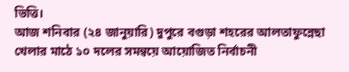ভিত্তি।
আজ শনিবার (২৪ জানুয়ারি) দুপুরে বগুড়া শহরের আলতাফুন্নেছা খেলার মাঠে ১০ দলের সমন্বয়ে আয়োজিত নির্বাচনী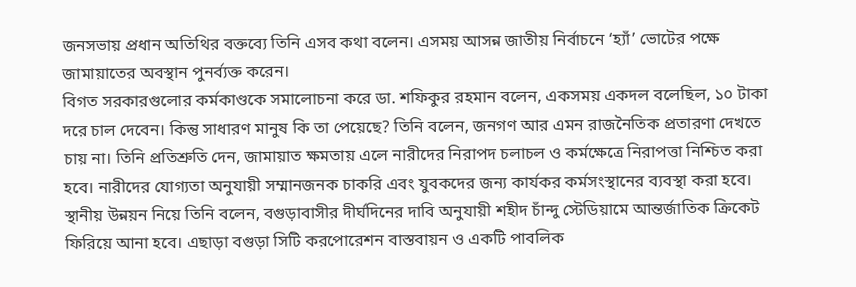জনসভায় প্রধান অতিথির বক্তব্যে তিনি এসব কথা বলেন। এসময় আসন্ন জাতীয় নির্বাচনে ‘হ্যাঁ’ ভোটের পক্ষে জামায়াতের অবস্থান পুনর্ব্যক্ত করেন।
বিগত সরকারগুলোর কর্মকাণ্ডকে সমালোচনা করে ডা. শফিকুর রহমান বলেন, একসময় একদল বলেছিল, ১০ টাকা দরে চাল দেবেন। কিন্তু সাধারণ মানুষ কি তা পেয়েছে? তিনি বলেন, জনগণ আর এমন রাজনৈতিক প্রতারণা দেখতে চায় না। তিনি প্রতিশ্রুতি দেন, জামায়াত ক্ষমতায় এলে নারীদের নিরাপদ চলাচল ও কর্মক্ষেত্রে নিরাপত্তা নিশ্চিত করা হবে। নারীদের যোগ্যতা অনুযায়ী সম্মানজনক চাকরি এবং যুবকদের জন্য কার্যকর কর্মসংস্থানের ব্যবস্থা করা হবে।
স্থানীয় উন্নয়ন নিয়ে তিনি বলেন, বগুড়াবাসীর দীর্ঘদিনের দাবি অনুযায়ী শহীদ চাঁন্দু স্টেডিয়ামে আন্তর্জাতিক ক্রিকেট ফিরিয়ে আনা হবে। এছাড়া বগুড়া সিটি করপোরেশন বাস্তবায়ন ও একটি পাবলিক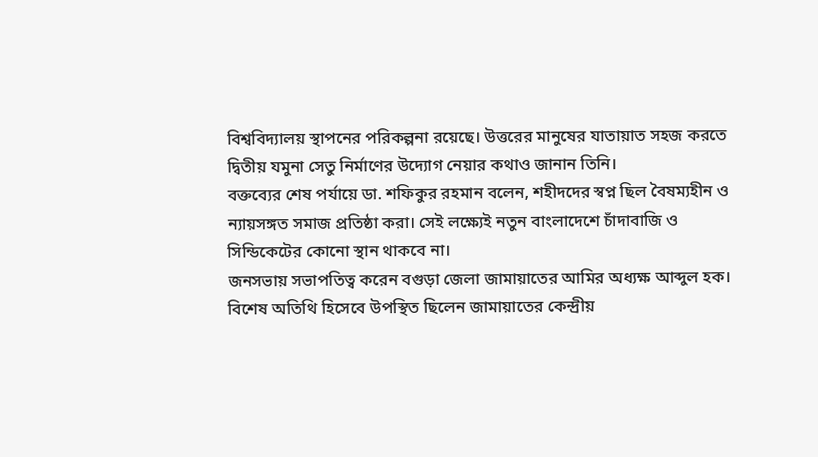বিশ্ববিদ্যালয় স্থাপনের পরিকল্পনা রয়েছে। উত্তরের মানুষের যাতায়াত সহজ করতে দ্বিতীয় যমুনা সেতু নির্মাণের উদ্যোগ নেয়ার কথাও জানান তিনি।
বক্তব্যের শেষ পর্যায়ে ডা. শফিকুর রহমান বলেন, শহীদদের স্বপ্ন ছিল বৈষম্যহীন ও ন্যায়সঙ্গত সমাজ প্রতিষ্ঠা করা। সেই লক্ষ্যেই নতুন বাংলাদেশে চাঁদাবাজি ও সিন্ডিকেটের কোনো স্থান থাকবে না।
জনসভায় সভাপতিত্ব করেন বগুড়া জেলা জামায়াতের আমির অধ্যক্ষ আব্দুল হক। বিশেষ অতিথি হিসেবে উপস্থিত ছিলেন জামায়াতের কেন্দ্রীয়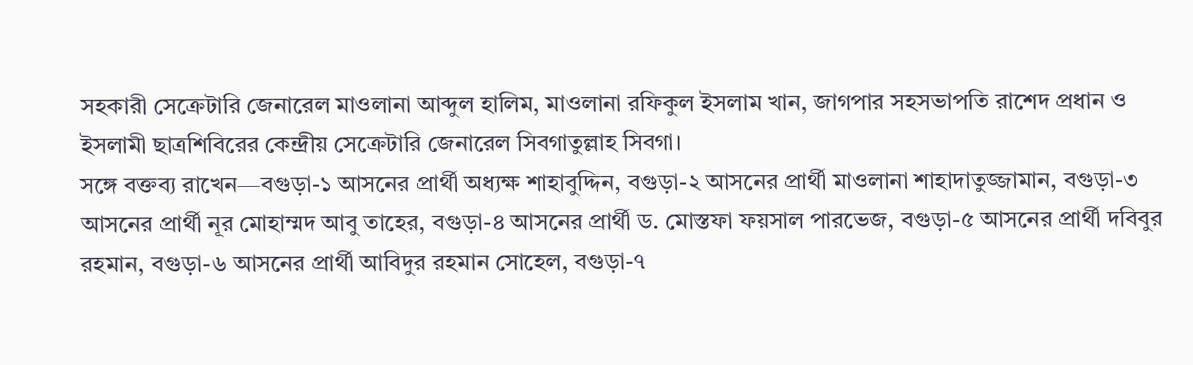সহকারী সেক্রেটারি জেনারেল মাওলানা আব্দুল হালিম, মাওলানা রফিকুল ইসলাম খান, জাগপার সহসভাপতি রাশেদ প্রধান ও ইসলামী ছাত্রশিবিরের কেন্দ্রীয় সেক্রেটারি জেনারেল সিবগাতুল্লাহ সিবগা।
সঙ্গে বক্তব্য রাখেন—বগুড়া-১ আসনের প্রার্থী অধ্যক্ষ শাহাবুদ্দিন, বগুড়া-২ আসনের প্রার্থী মাওলানা শাহাদাতুজ্জামান, বগুড়া-৩ আসনের প্রার্থী নূর মোহাম্মদ আবু তাহের, বগুড়া-৪ আসনের প্রার্থী ড. মোস্তফা ফয়সাল পারভেজ, বগুড়া-৫ আসনের প্রার্থী দবিবুর রহমান, বগুড়া-৬ আসনের প্রার্থী আবিদুর রহমান সোহেল, বগুড়া-৭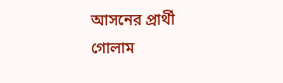আসনের প্রার্থী গোলাম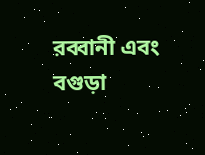রব্বানী এবং বগুড়া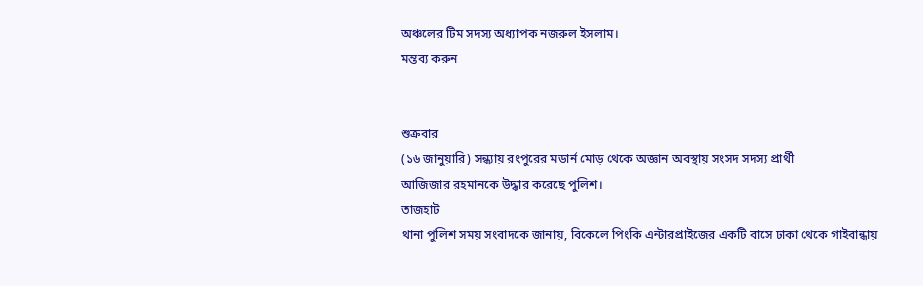অঞ্চলের টিম সদস্য অধ্যাপক নজরুল ইসলাম।
মন্তব্য করুন


শুক্রবার
(১৬ জানুয়ারি) সন্ধ্যায় রংপুরের মডার্ন মোড় থেকে অজ্ঞান অবস্থায় সংসদ সদস্য প্রার্থী
আজিজার রহমানকে উদ্ধার করেছে পুলিশ।
তাজহাট
থানা পুলিশ সময় সংবাদকে জানায়, বিকেলে পিংকি এন্টারপ্রাইজের একটি বাসে ঢাকা থেকে গাইবান্ধায়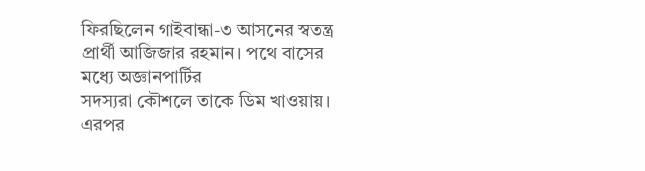ফিরছিলেন গাইবান্ধা-৩ আসনের স্বতন্ত্র প্রার্থী আজিজার রহমান। পথে বাসের মধ্যে অজ্ঞানপার্টির
সদস্যরা কৌশলে তাকে ডিম খাওয়ায়। এরপর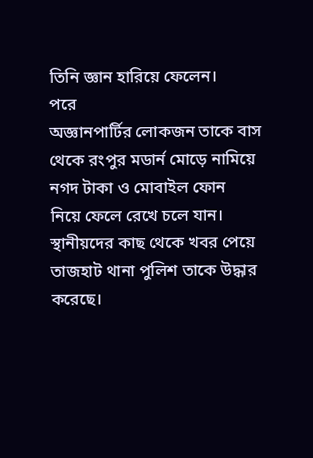তিনি জ্ঞান হারিয়ে ফেলেন।
পরে
অজ্ঞানপার্টির লোকজন তাকে বাস থেকে রংপুর মডার্ন মোড়ে নামিয়ে নগদ টাকা ও মোবাইল ফোন
নিয়ে ফেলে রেখে চলে যান। স্থানীয়দের কাছ থেকে খবর পেয়ে তাজহাট থানা পুলিশ তাকে উদ্ধার
করেছে।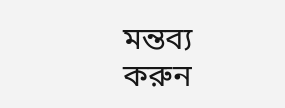মন্তব্য করুন